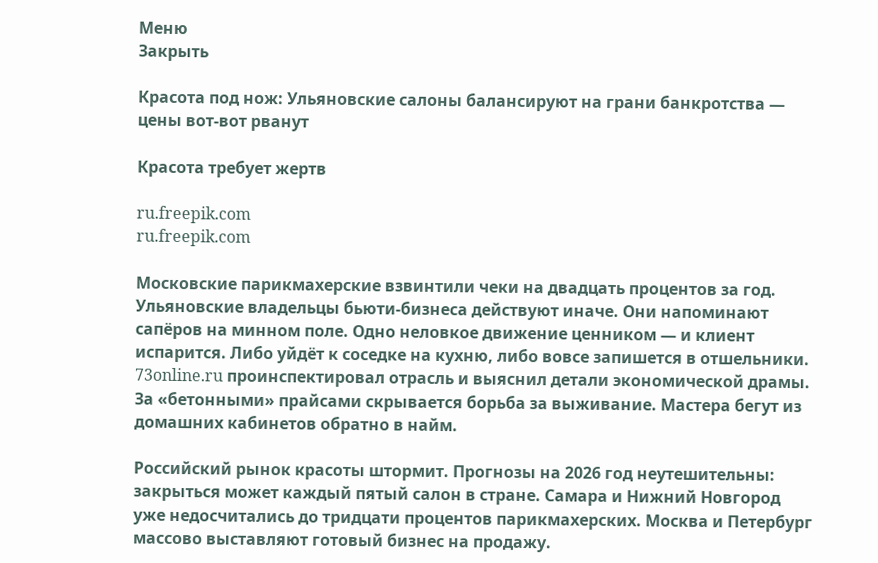Меню
Закрыть

Красота под нож: Ульяновские салоны балансируют на грани банкротства — цены вот-вот рванут

Красота требует жертв

ru.freepik.com
ru.freepik.com

Московские парикмахерские взвинтили чеки на двадцать процентов за год. Ульяновские владельцы бьюти-бизнеса действуют иначе. Они напоминают сапёров на минном поле. Одно неловкое движение ценником — и клиент испарится. Либо уйдёт к соседке на кухню, либо вовсе запишется в отшельники. 73online.ru проинспектировал отрасль и выяснил детали экономической драмы. За «бетонными» прайсами скрывается борьба за выживание. Мастера бегут из домашних кабинетов обратно в найм.

Российский рынок красоты штормит. Прогнозы на 2026 год неутешительны: закрыться может каждый пятый салон в стране. Самара и Нижний Новгород уже недосчитались до тридцати процентов парикмахерских. Москва и Петербург массово выставляют готовый бизнес на продажу.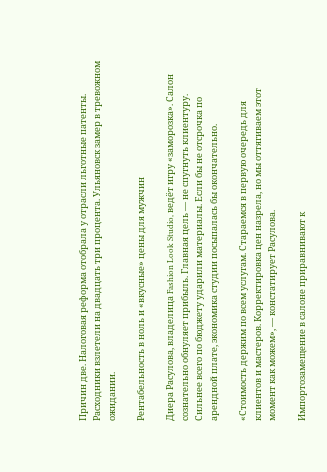Причин две. Налоговая реформа отобрала у отрасли льготные патенты. Расходники взлетели на двадцать три процента. Ульяновск замер в тревожном ожидании.

Рентабельность в ноль и «вкусные» цены для мужчин

Диера Расулова, владелица Fashion Look Studio, ведёт игру «заморозка». Салон сознательно обнуляет прибыль. Главная цель — не спугнуть клиентуру. Сильнее всего по бюджету ударили материалы. Если бы не отсрочка по арендной плате, экономика студии посыпалась бы окончательно.

«Стоимость держим по всем услугам. Стараемся в первую очередь для клиентов и мастеров. Корректировка цен назрела, но мы оттягиваем этот момент как можем», — констатирует Расулова.

Импортозамещение в салоне приравнивают к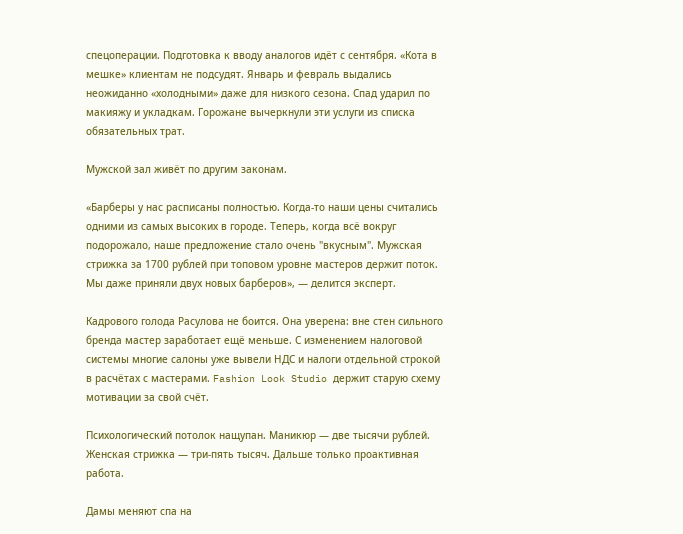спецоперации. Подготовка к вводу аналогов идёт с сентября. «Кота в мешке» клиентам не подсудят. Январь и февраль выдались неожиданно «холодными» даже для низкого сезона. Спад ударил по макияжу и укладкам. Горожане вычеркнули эти услуги из списка обязательных трат.

Мужской зал живёт по другим законам.

«Барберы у нас расписаны полностью. Когда-то наши цены считались одними из самых высоких в городе. Теперь, когда всё вокруг подорожало, наше предложение стало очень "вкусным". Мужская стрижка за 1700 рублей при топовом уровне мастеров держит поток. Мы даже приняли двух новых барберов», — делится эксперт.

Кадрового голода Расулова не боится. Она уверена: вне стен сильного бренда мастер заработает ещё меньше. С изменением налоговой системы многие салоны уже вывели НДС и налоги отдельной строкой в расчётах с мастерами. Fashion Look Studio держит старую схему мотивации за свой счёт.

Психологический потолок нащупан. Маникюр — две тысячи рублей. Женская стрижка — три-пять тысяч. Дальше только проактивная работа.

Дамы меняют спа на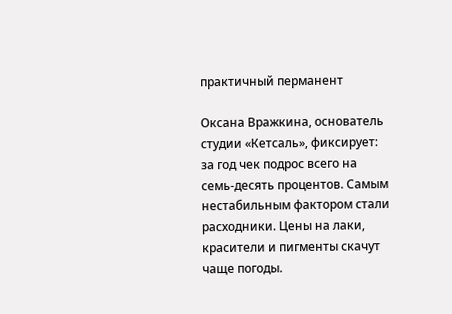практичный перманент

Оксана Вражкина, основатель студии «Кетсаль», фиксирует: за год чек подрос всего на семь-десять процентов. Самым нестабильным фактором стали расходники. Цены на лаки, красители и пигменты скачут чаще погоды.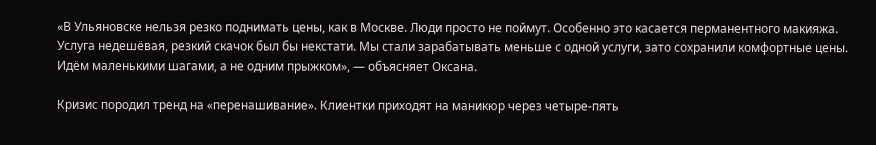«В Ульяновске нельзя резко поднимать цены, как в Москве. Люди просто не поймут. Особенно это касается перманентного макияжа. Услуга недешёвая, резкий скачок был бы некстати. Мы стали зарабатывать меньше с одной услуги, зато сохранили комфортные цены. Идём маленькими шагами, а не одним прыжком», — объясняет Оксана.

Кризис породил тренд на «перенашивание». Клиентки приходят на маникюр через четыре-пять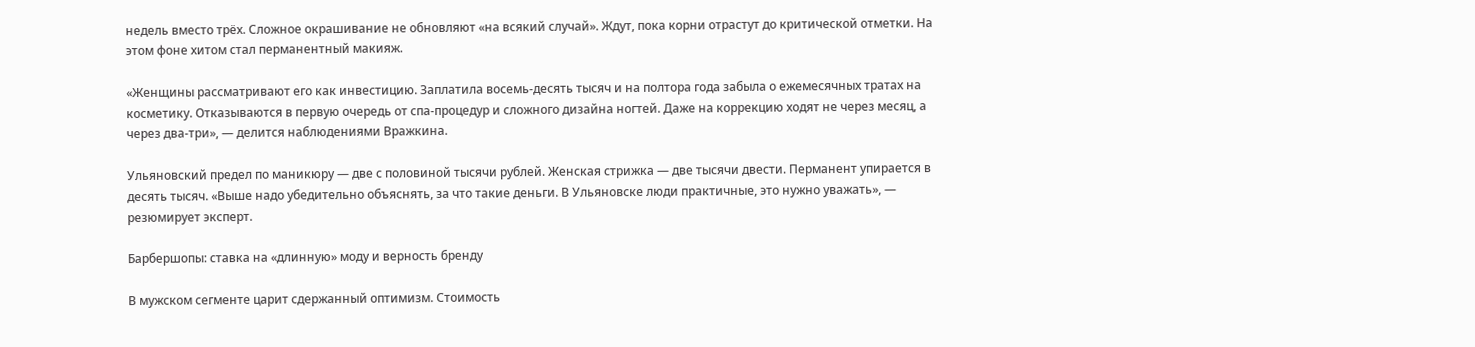недель вместо трёх. Сложное окрашивание не обновляют «на всякий случай». Ждут, пока корни отрастут до критической отметки. На этом фоне хитом стал перманентный макияж.

«Женщины рассматривают его как инвестицию. Заплатила восемь-десять тысяч и на полтора года забыла о ежемесячных тратах на косметику. Отказываются в первую очередь от спа-процедур и сложного дизайна ногтей. Даже на коррекцию ходят не через месяц, а через два-три», — делится наблюдениями Вражкина.

Ульяновский предел по маникюру — две с половиной тысячи рублей. Женская стрижка — две тысячи двести. Перманент упирается в десять тысяч. «Выше надо убедительно объяснять, за что такие деньги. В Ульяновске люди практичные, это нужно уважать», — резюмирует эксперт.

Барбершопы: ставка на «длинную» моду и верность бренду

В мужском сегменте царит сдержанный оптимизм. Стоимость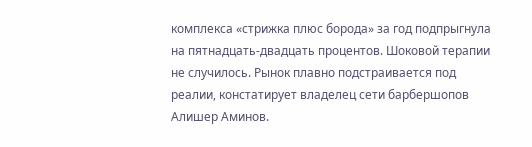комплекса «стрижка плюс борода» за год подпрыгнула на пятнадцать-двадцать процентов. Шоковой терапии не случилось. Рынок плавно подстраивается под реалии, констатирует владелец сети барбершопов Алишер Аминов.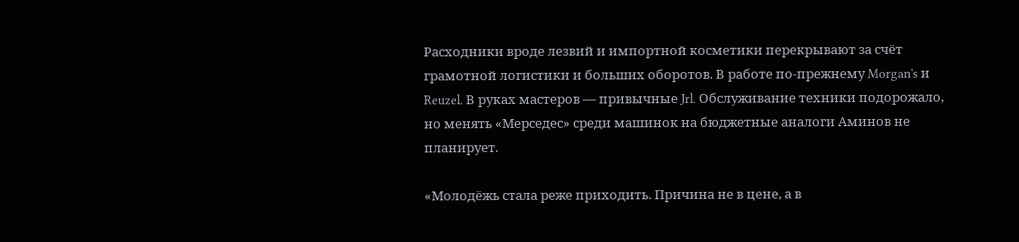Расходники вроде лезвий и импортной косметики перекрывают за счёт грамотной логистики и больших оборотов. В работе по-прежнему Morgan's и Reuzel. В руках мастеров — привычные Jrl. Обслуживание техники подорожало, но менять «Мерседес» среди машинок на бюджетные аналоги Аминов не планирует.

«Молодёжь стала реже приходить. Причина не в цене, а в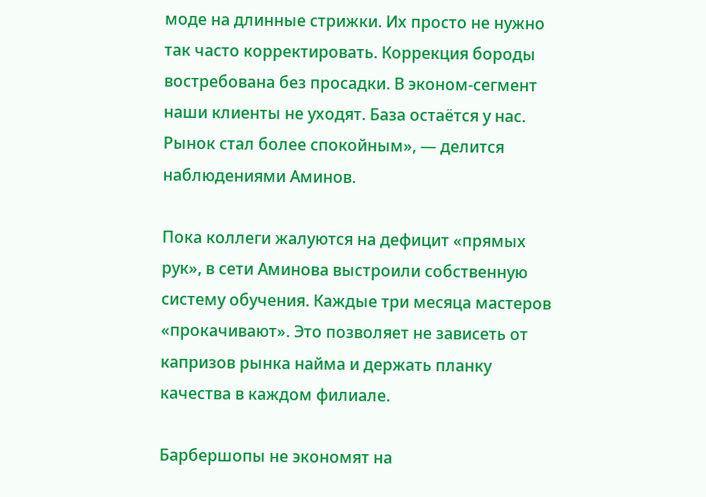моде на длинные стрижки. Их просто не нужно так часто корректировать. Коррекция бороды востребована без просадки. В эконом-сегмент наши клиенты не уходят. База остаётся у нас. Рынок стал более спокойным», — делится наблюдениями Аминов.

Пока коллеги жалуются на дефицит «прямых рук», в сети Аминова выстроили собственную систему обучения. Каждые три месяца мастеров «прокачивают». Это позволяет не зависеть от капризов рынка найма и держать планку качества в каждом филиале.

Барбершопы не экономят на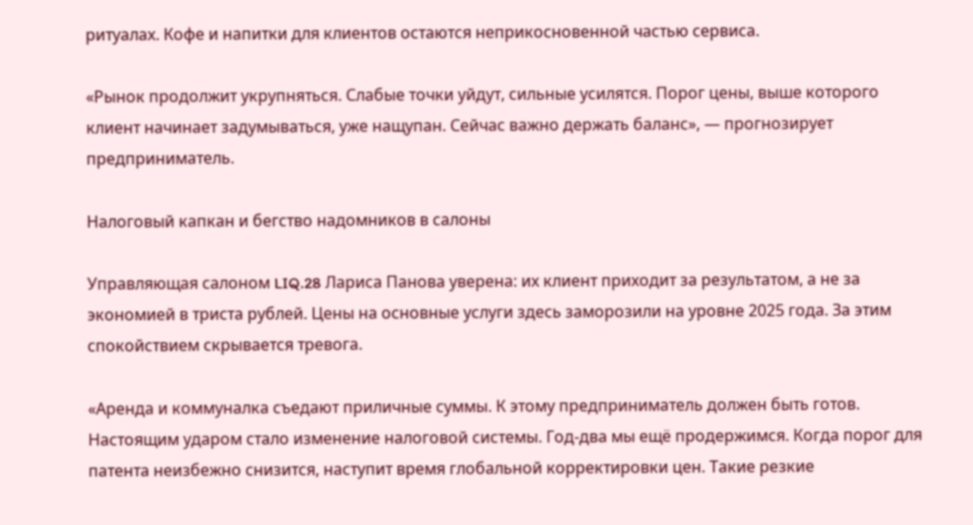ритуалах. Кофе и напитки для клиентов остаются неприкосновенной частью сервиса.

«Рынок продолжит укрупняться. Слабые точки уйдут, сильные усилятся. Порог цены, выше которого клиент начинает задумываться, уже нащупан. Сейчас важно держать баланс», — прогнозирует предприниматель.

Налоговый капкан и бегство надомников в салоны

Управляющая салоном LIQ.28 Лариса Панова уверена: их клиент приходит за результатом, а не за экономией в триста рублей. Цены на основные услуги здесь заморозили на уровне 2025 года. За этим спокойствием скрывается тревога.

«Аренда и коммуналка съедают приличные суммы. К этому предприниматель должен быть готов. Настоящим ударом стало изменение налоговой системы. Год-два мы ещё продержимся. Когда порог для патента неизбежно снизится, наступит время глобальной корректировки цен. Такие резкие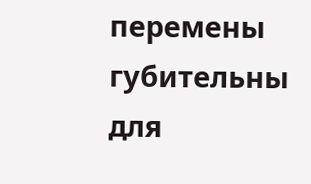перемены губительны для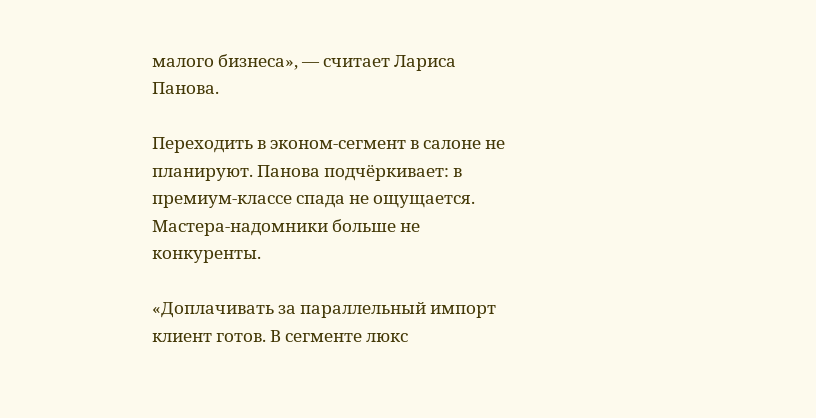малого бизнеса», — считает Лариса Панова.

Переходить в эконом-сегмент в салоне не планируют. Панова подчёркивает: в премиум-классе спада не ощущается. Мастера-надомники больше не конкуренты.

«Доплачивать за параллельный импорт клиент готов. В сегменте люкс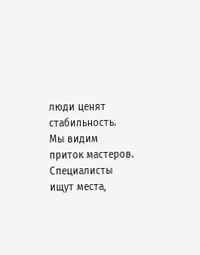люди ценят стабильность. Мы видим приток мастеров. Специалисты ищут места,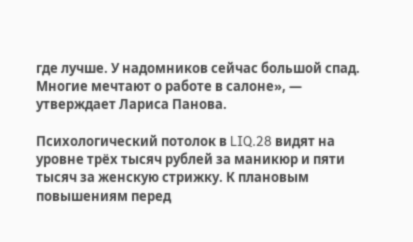где лучше. У надомников сейчас большой спад. Многие мечтают о работе в салоне», — утверждает Лариса Панова.

Психологический потолок в LIQ.28 видят на уровне трёх тысяч рублей за маникюр и пяти тысяч за женскую стрижку. К плановым повышениям перед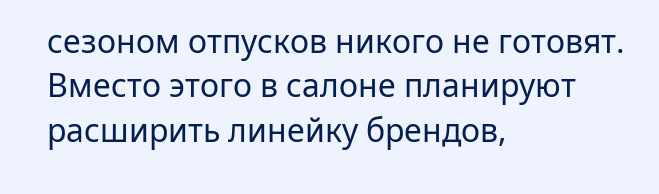сезоном отпусков никого не готовят. Вместо этого в салоне планируют расширить линейку брендов,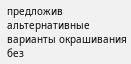предложив альтернативные варианты окрашивания без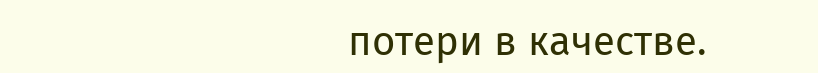потери в качестве.